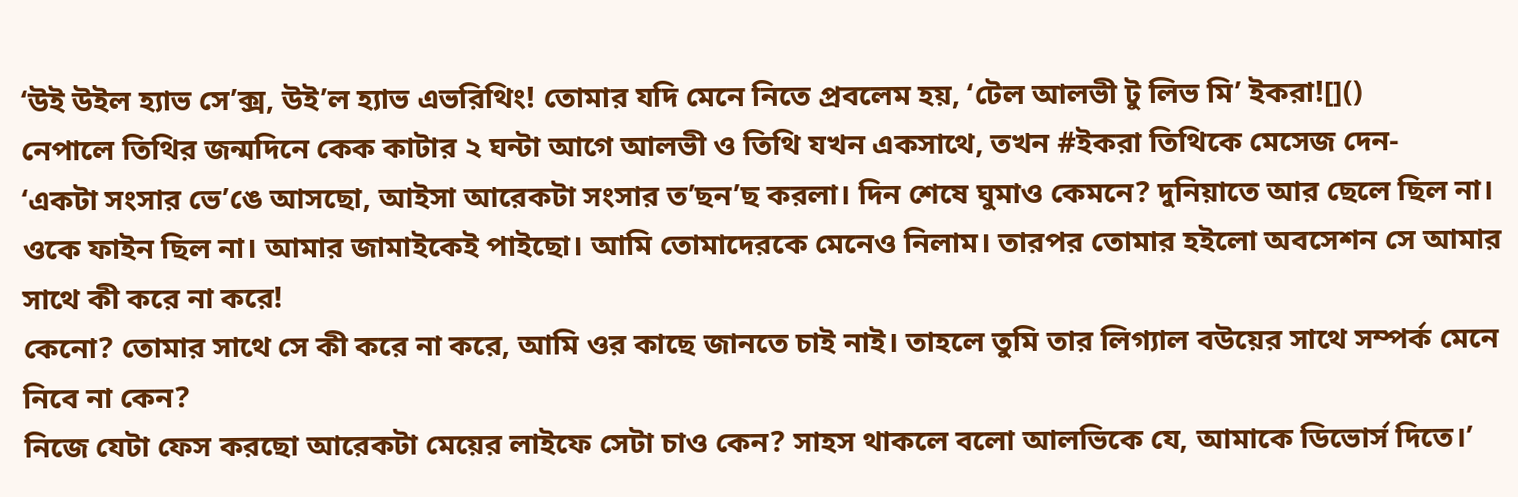‘উই উইল হ্যাভ সে’ক্স, উই’ল হ্যাভ এভরিথিং! তোমার যদি মেনে নিতে প্রবলেম হয়, ‘টেল আলভী টু লিভ মি’ ইকরা![]()
নেপালে তিথির জন্মদিনে কেক কাটার ২ ঘন্টা আগে আলভী ও তিথি যখন একসাথে, তখন #ইকরা তিথিকে মেসেজ দেন-
‘একটা সংসার ভে’ঙে আসছো, আইসা আরেকটা সংসার ত’ছন’ছ করলা। দিন শেষে ঘুমাও কেমনে? দুনিয়াতে আর ছেলে ছিল না। ওকে ফাইন ছিল না। আমার জামাইকেই পাইছো। আমি তোমাদেরকে মেনেও নিলাম। তারপর তোমার হইলো অবসেশন সে আমার সাথে কী করে না করে!
কেনো? তোমার সাথে সে কী করে না করে, আমি ওর কাছে জানতে চাই নাই। তাহলে তুমি তার লিগ্যাল বউয়ের সাথে সম্পর্ক মেনে নিবে না কেন?
নিজে যেটা ফেস করছো আরেকটা মেয়ের লাইফে সেটা চাও কেন? সাহস থাকলে বলো আলভিকে যে, আমাকে ডিভোর্স দিতে।’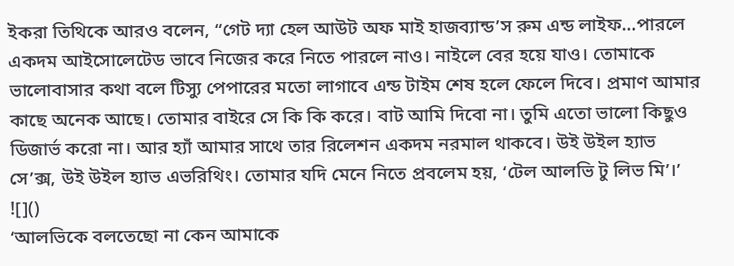ইকরা তিথিকে আরও বলেন, “গেট দ্যা হেল আউট অফ মাই হাজব্যান্ড’স রুম এন্ড লাইফ…পারলে একদম আইসোলেটেড ভাবে নিজের করে নিতে পারলে নাও। নাইলে বের হয়ে যাও। তোমাকে ভালোবাসার কথা বলে টিস্যু পেপারের মতো লাগাবে এন্ড টাইম শেষ হলে ফেলে দিবে। প্রমাণ আমার কাছে অনেক আছে। তোমার বাইরে সে কি কি করে। বাট আমি দিবো না। তুমি এতো ভালো কিছুও ডিজার্ভ করো না। আর হ্যাঁ আমার সাথে তার রিলেশন একদম নরমাল থাকবে। উই উইল হ্যাভ সে’ক্স, উই উইল হ্যাভ এভরিথিং। তোমার যদি মেনে নিতে প্রবলেম হয়, ‘টেল আলভি টু লিভ মি’।’
![]()
‘আলভিকে বলতেছো না কেন আমাকে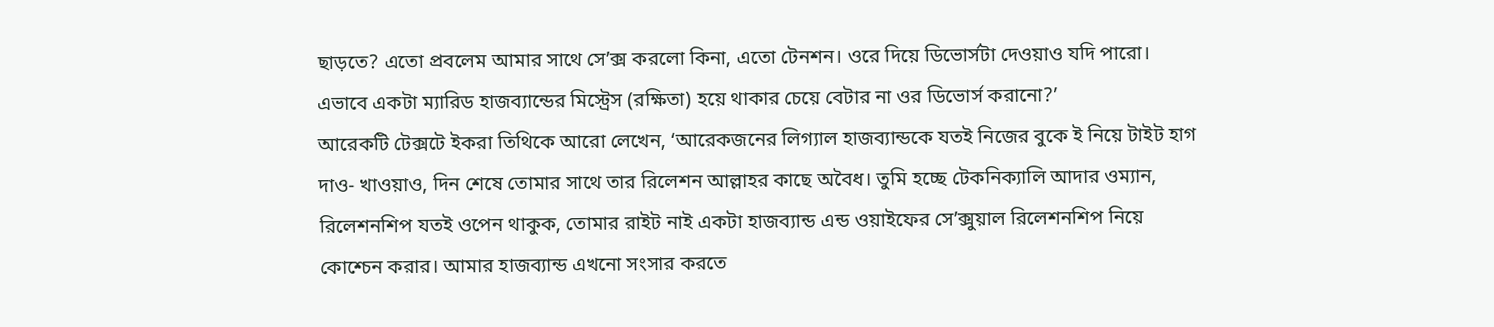ছাড়তে? এতো প্রবলেম আমার সাথে সে’ক্স করলো কিনা, এতো টেনশন। ওরে দিয়ে ডিভোর্সটা দেওয়াও যদি পারো। এভাবে একটা ম্যারিড হাজব্যান্ডের মিস্ট্রেস (রক্ষিতা) হয়ে থাকার চেয়ে বেটার না ওর ডিভোর্স করানো?’
আরেকটি টেক্সটে ইকরা তিথিকে আরো লেখেন, ‘আরেকজনের লিগ্যাল হাজব্যান্ডকে যতই নিজের বুকে ই নিয়ে টাইট হাগ দাও- খাওয়াও, দিন শেষে তোমার সাথে তার রিলেশন আল্লাহর কাছে অবৈধ। তুমি হচ্ছে টেকনিক্যালি আদার ওম্যান, রিলেশনশিপ যতই ওপেন থাকুক, তোমার রাইট নাই একটা হাজব্যান্ড এন্ড ওয়াইফের সে’ক্সুয়াল রিলেশনশিপ নিয়ে কোশ্চেন করার। আমার হাজব্যান্ড এখনো সংসার করতে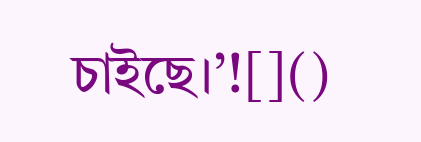চাইছে।’![]()